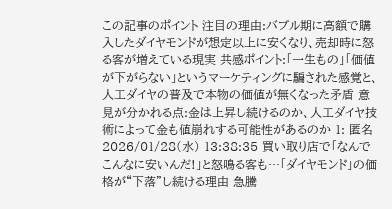この記事のポイント 注目の理由:バブル期に高額で購入したダイヤモンドが想定以上に安くなり、売却時に怒る客が増えている現実 共感ポイント:「一生もの」「価値が下がらない」というマーケティングに騙された感覚と、人工ダイヤの普及で本物の価値が無くなった矛盾 意見が分かれる点:金は上昇し続けるのか、人工ダイヤ技術によって金も値崩れする可能性があるのか 1: 匿名 2026/01/28(水) 13:38:35 買い取り店で「なんでこんなに安いんだ!」と怒鳴る客も…「ダイヤモンド」の価格が“下落”し続ける理由 急騰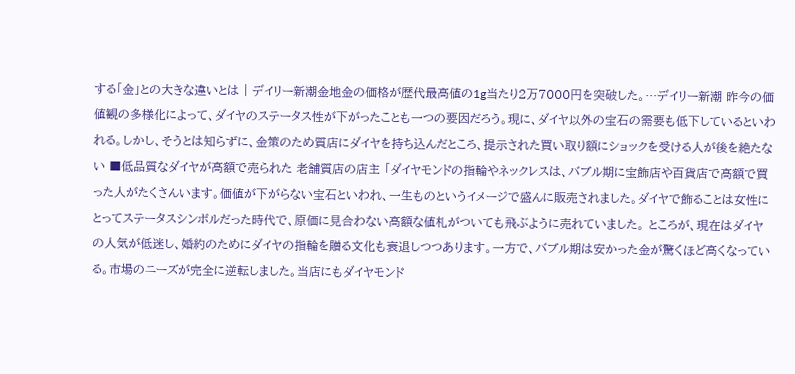する「金」との大きな違いとは | デイリー新潮金地金の価格が歴代最高値の1g当たり2万7000円を突破した。…デイリー新潮 昨今の価値観の多様化によって、ダイヤのステータス性が下がったことも一つの要因だろう。現に、ダイヤ以外の宝石の需要も低下しているといわれる。しかし、そうとは知らずに、金策のため質店にダイヤを持ち込んだところ、提示された買い取り額にショックを受ける人が後を絶たない ■低品質なダイヤが高額で売られた 老舗質店の店主 「ダイヤモンドの指輪やネックレスは、バブル期に宝飾店や百貨店で高額で買った人がたくさんいます。価値が下がらない宝石といわれ、一生ものというイメージで盛んに販売されました。ダイヤで飾ることは女性にとってステータスシンボルだった時代で、原価に見合わない高額な値札がついても飛ぶように売れていました。 ところが、現在はダイヤの人気が低迷し、婚約のためにダイヤの指輪を贈る文化も衰退しつつあります。一方で、バブル期は安かった金が驚くほど高くなっている。市場のニーズが完全に逆転しました。当店にもダイヤモンド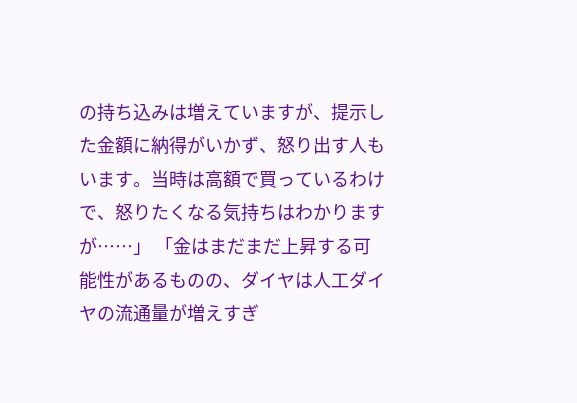の持ち込みは増えていますが、提示した金額に納得がいかず、怒り出す人もいます。当時は高額で買っているわけで、怒りたくなる気持ちはわかりますが……」 「金はまだまだ上昇する可能性があるものの、ダイヤは人工ダイヤの流通量が増えすぎ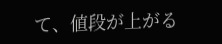て、値段が上がる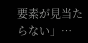要素が見当たらない」…